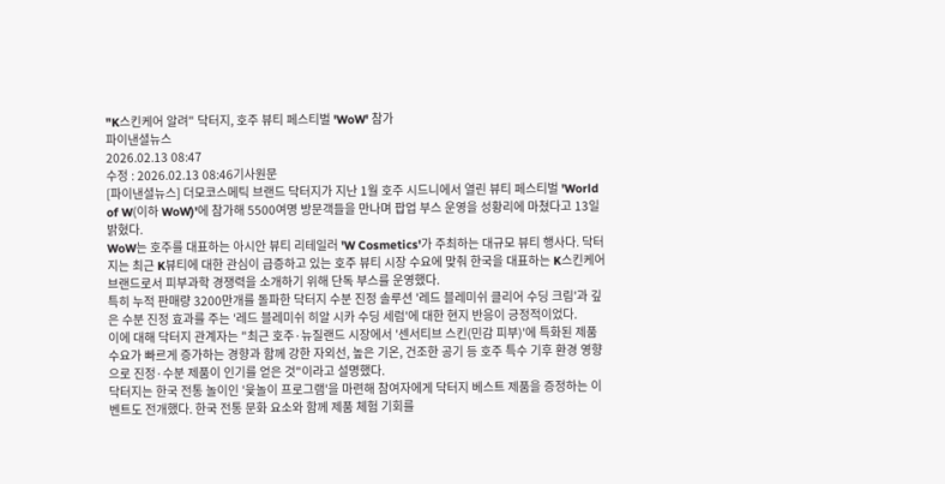"K스킨케어 알려" 닥터지, 호주 뷰티 페스티벌 'WoW' 참가
파이낸셜뉴스
2026.02.13 08:47
수정 : 2026.02.13 08:46기사원문
[파이낸셜뉴스] 더모코스메틱 브랜드 닥터지가 지난 1월 호주 시드니에서 열린 뷰티 페스티벌 'World of W(이하 WoW)'에 참가해 5500여명 방문객들을 만나며 팝업 부스 운영을 성황리에 마쳤다고 13일 밝혔다.
WoW는 호주를 대표하는 아시안 뷰티 리테일러 'W Cosmetics'가 주최하는 대규모 뷰티 행사다. 닥터지는 최근 K뷰티에 대한 관심이 급증하고 있는 호주 뷰티 시장 수요에 맞춰 한국을 대표하는 K스킨케어 브랜드로서 피부과학 경쟁력을 소개하기 위해 단독 부스를 운영했다.
특히 누적 판매량 3200만개를 돌파한 닥터지 수분 진정 솔루션 '레드 블레미쉬 클리어 수딩 크림'과 깊은 수분 진정 효과를 주는 '레드 블레미쉬 히알 시카 수딩 세럼'에 대한 현지 반응이 긍정적이었다.
이에 대해 닥터지 관계자는 "최근 호주·뉴질랜드 시장에서 '센서티브 스킨(민감 피부)'에 특화된 제품 수요가 빠르게 증가하는 경향과 함께 강한 자외선, 높은 기온, 건조한 공기 등 호주 특수 기후 환경 영향으로 진정·수분 제품이 인기를 얻은 것"이라고 설명했다.
닥터지는 한국 전통 놀이인 '윷놀이 프로그램'을 마련해 참여자에게 닥터지 베스트 제품을 증정하는 이벤트도 전개했다. 한국 전통 문화 요소와 함께 제품 체험 기회를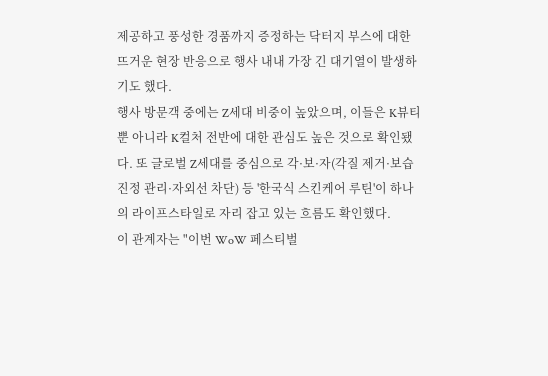제공하고 풍성한 경품까지 증정하는 닥터지 부스에 대한 뜨거운 현장 반응으로 행사 내내 가장 긴 대기열이 발생하기도 했다.
행사 방문객 중에는 Z세대 비중이 높았으며, 이들은 K뷰티뿐 아니라 K컬처 전반에 대한 관심도 높은 것으로 확인됐다. 또 글로벌 Z세대를 중심으로 각·보·자(각질 제거·보습 진정 관리·자외선 차단) 등 '한국식 스킨케어 루틴'이 하나의 라이프스타일로 자리 잡고 있는 흐름도 확인했다.
이 관계자는 "이번 WoW 페스티벌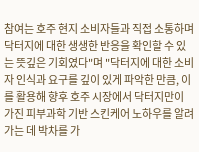참여는 호주 현지 소비자들과 직접 소통하며 닥터지에 대한 생생한 반응을 확인할 수 있는 뜻깊은 기회였다"며 "닥터지에 대한 소비자 인식과 요구를 깊이 있게 파악한 만큼, 이를 활용해 향후 호주 시장에서 닥터지만이 가진 피부과학 기반 스킨케어 노하우를 알려가는 데 박차를 가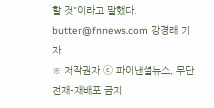할 것"이라고 말했다.
butter@fnnews.com 강경래 기자
※ 저작권자 ⓒ 파이낸셜뉴스, 무단전재-재배포 금지